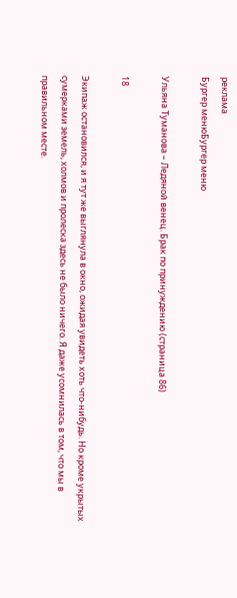реклама
Бургер менюБургер меню

Ульяна Туманова – Ледяной венец. Брак по принуждению (страница 86)

18

Экипаж остановился, и я тут же выглянула в окно, ожидая увидеть хоть что-нибудь. Но кроме укрытых сумерками земель, холмов и пролеска здесь не было ничего. Я даже усомнилась в том, что мы в правильном месте.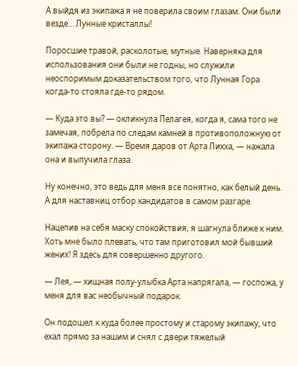А выйдя из экипажа я не поверила своим глазам. Они были везде… Лунные кристаллы!

Поросшие травой, расколотые, мутные. Наверняка для использования они были не годны, но служили неоспоримым доказательством того, что Лунная Гора когда-то стояла где-то рядом.

— Куда это вы? — окликнула Пелагея, когда я, сама того не замечая, побрела по следам камней в противоположную от экипажа сторону. — Время даров от Арта Лихха, — нажала она и выпучила глаза.

Ну конечно, это ведь для меня все понятно, как белый день. А для наставниц отбор кандидатов в самом разгаре.

Нацепив на себя маску спокойствия, я шагнула ближе к ним. Хоть мне было плевать, что там приготовил мой бывший жених! Я здесь для совершенно другого.

— Лея, — хищная полу-улыбка Арта напрягала, — госпожа, у меня для вас необычный подарок.

Он подошел к куда более простому и старому экипажу, что ехал прямо за нашим и снял с двери тяжелый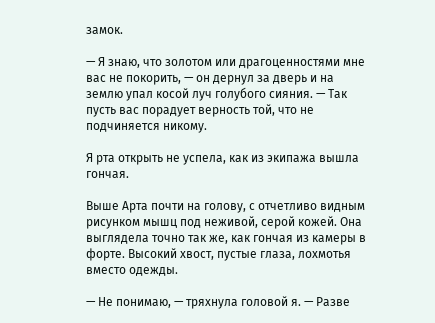замок.

— Я знаю, что золотом или драгоценностями мне вас не покорить, — он дернул за дверь и на землю упал косой луч голубого сияния. — Так пусть вас порадует верность той, что не подчиняется никому.

Я рта открыть не успела, как из экипажа вышла гончая.

Выше Арта почти на голову, с отчетливо видным рисунком мышц под неживой, серой кожей. Она выглядела точно так же, как гончая из камеры в форте. Высокий хвост, пустые глаза, лохмотья вместо одежды.

— Не понимаю, — тряхнула головой я. — Разве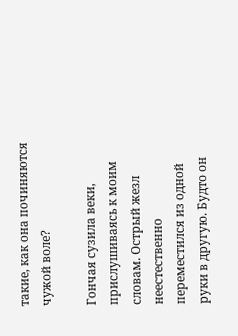такие, как она починяются чужой воле?

Гончая сузила веки, прислушиваясь к моим словам. Острый жезл неестественно переместился из одной руки в другую. Будто он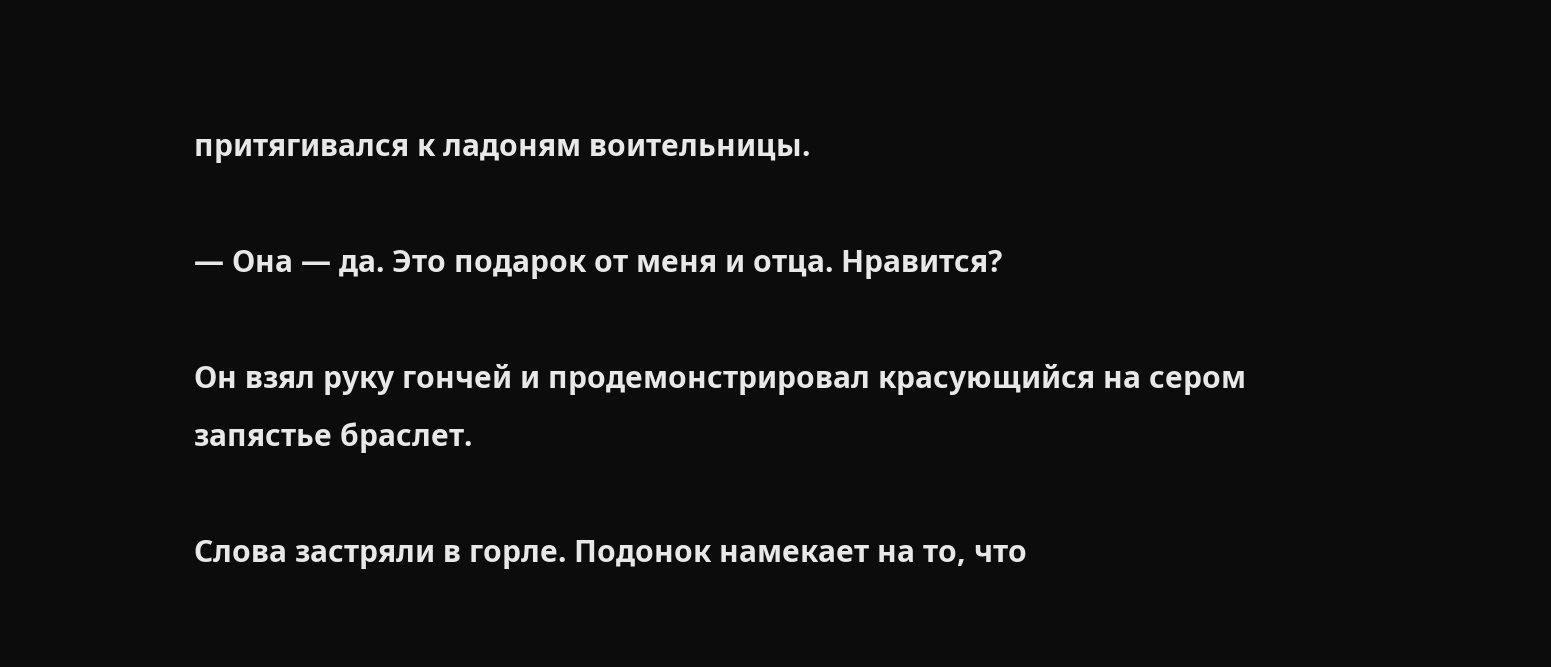притягивался к ладоням воительницы.

— Она — да. Это подарок от меня и отца. Нравится?

Он взял руку гончей и продемонстрировал красующийся на сером запястье браслет.

Слова застряли в горле. Подонок намекает на то, что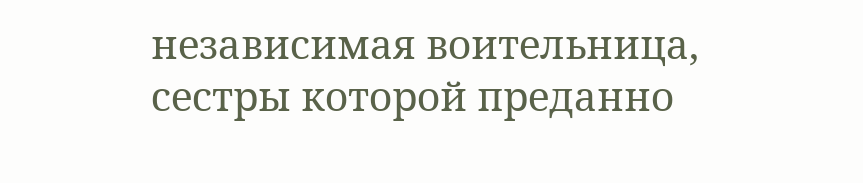независимая воительница, сестры которой преданно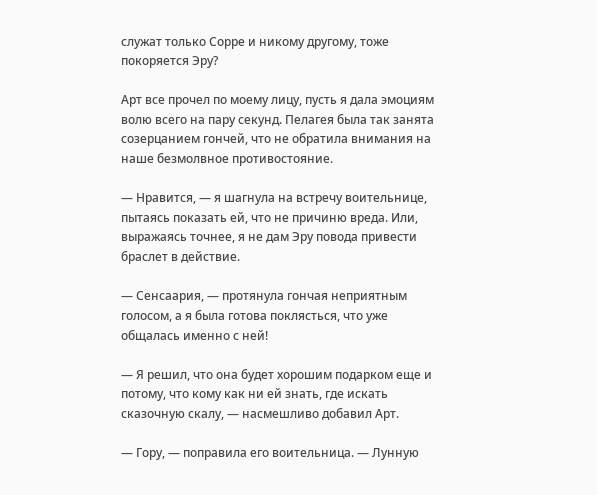служат только Сорре и никому другому, тоже покоряется Эру?

Арт все прочел по моему лицу, пусть я дала эмоциям волю всего на пару секунд. Пелагея была так занята созерцанием гончей, что не обратила внимания на наше безмолвное противостояние.

— Нравится, — я шагнула на встречу воительнице, пытаясь показать ей, что не причиню вреда. Или, выражаясь точнее, я не дам Эру повода привести браслет в действие.

— Сенсаария, — протянула гончая неприятным голосом, а я была готова поклясться, что уже общалась именно с ней!

— Я решил, что она будет хорошим подарком еще и потому, что кому как ни ей знать, где искать сказочную скалу, — насмешливо добавил Арт.

— Гору, — поправила его воительница. — Лунную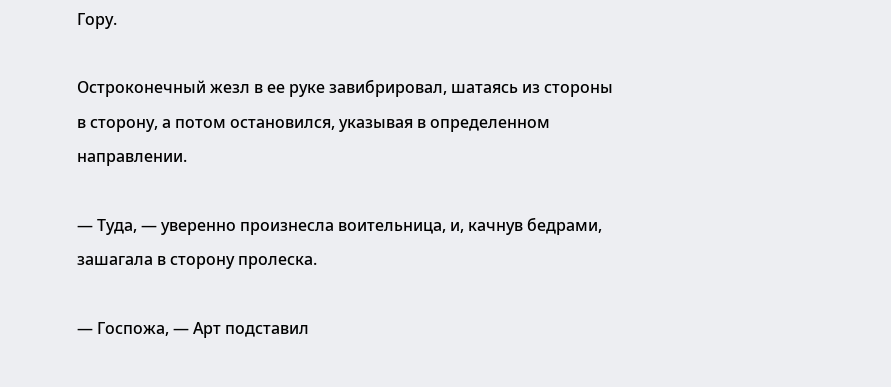Гору.

Остроконечный жезл в ее руке завибрировал, шатаясь из стороны в сторону, а потом остановился, указывая в определенном направлении.

— Туда, — уверенно произнесла воительница, и, качнув бедрами, зашагала в сторону пролеска.

— Госпожа, — Арт подставил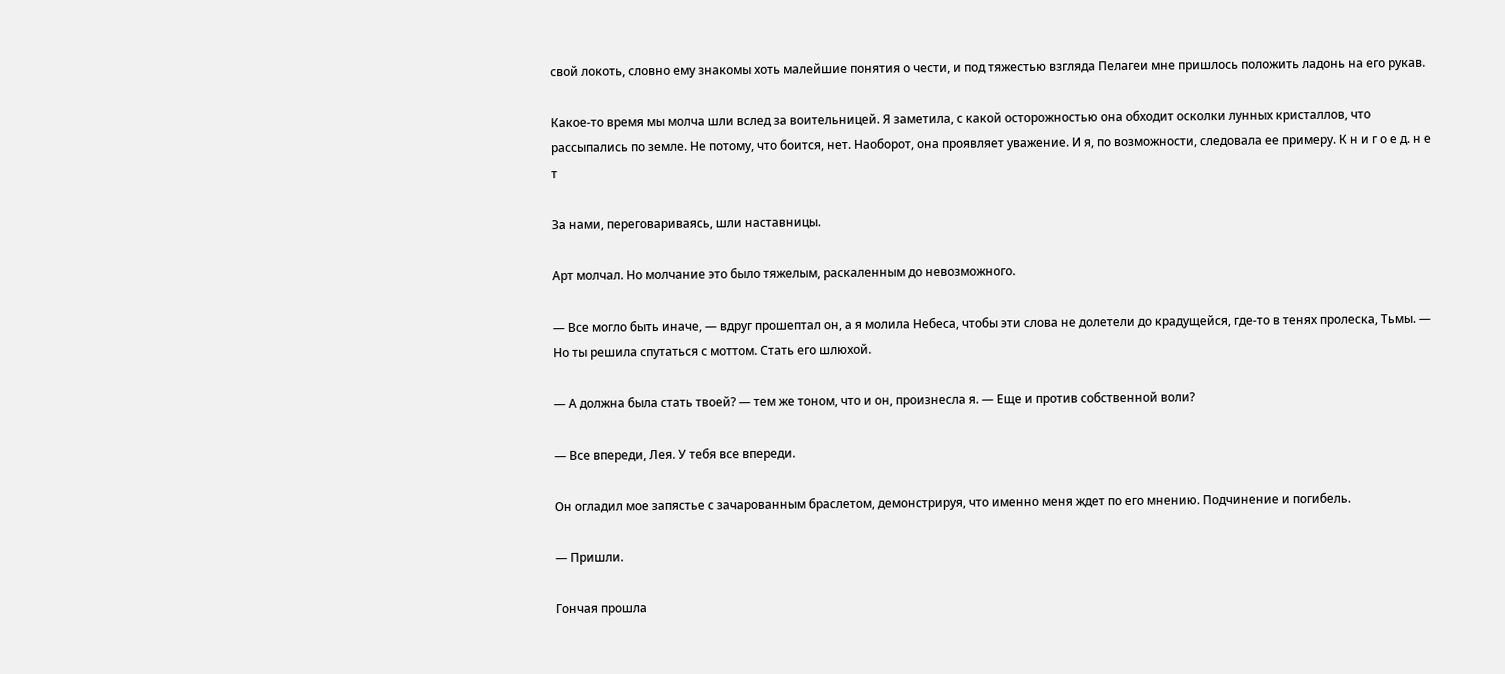свой локоть, словно ему знакомы хоть малейшие понятия о чести, и под тяжестью взгляда Пелагеи мне пришлось положить ладонь на его рукав.

Какое-то время мы молча шли вслед за воительницей. Я заметила, с какой осторожностью она обходит осколки лунных кристаллов, что рассыпались по земле. Не потому, что боится, нет. Наоборот, она проявляет уважение. И я, по возможности, следовала ее примеру. К н и г о е д. н е т

За нами, переговариваясь, шли наставницы.

Арт молчал. Но молчание это было тяжелым, раскаленным до невозможного.

— Все могло быть иначе, — вдруг прошептал он, а я молила Небеса, чтобы эти слова не долетели до крадущейся, где-то в тенях пролеска, Тьмы. — Но ты решила спутаться с моттом. Стать его шлюхой.

— А должна была стать твоей? — тем же тоном, что и он, произнесла я. — Еще и против собственной воли?

— Все впереди, Лея. У тебя все впереди.

Он огладил мое запястье с зачарованным браслетом, демонстрируя, что именно меня ждет по его мнению. Подчинение и погибель.

— Пришли.

Гончая прошла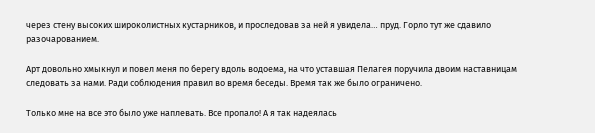через стену высоких широколистных кустарников, и проследовав за ней я увидела… пруд. Горло тут же сдавило разочарованием.

Арт довольно хмыкнул и повел меня по берегу вдоль водоема, на что уставшая Пелагея поручила двоим наставницам следовать за нами. Ради соблюдения правил во время беседы. Время так же было ограничено.

Только мне на все это было уже наплевать. Все пропало! А я так надеялась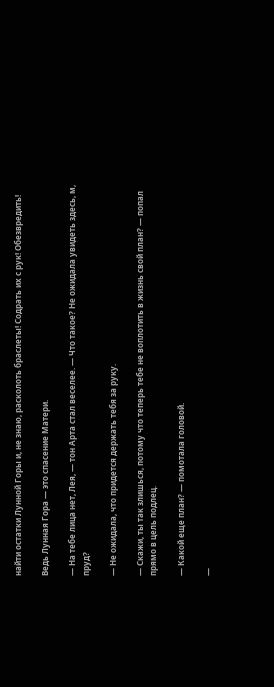найти остатки Лунной Горы и, не знаю, расколоть браслеты! Содрать их с рук! Обезвредить!

Ведь Лунная Гора — это спасение Матери.

— На тебе лица нет, Лея, — тон Арта стал веселее. — Что такое? Не ожидала увидеть здесь, м, пруд?

— Не ожидала, что придется держать тебя за руку.

— Скажи, ты так злишься, потому что теперь тебе не воплотить в жизнь свой план? — попал прямо в цель подлец.

— Какой еще план? — помотала головой.

—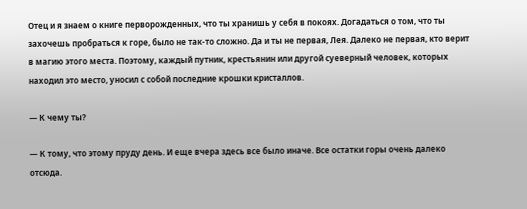Отец и я знаем о книге перворожденных, что ты хранишь у себя в покоях. Догадаться о том, что ты захочешь пробраться к горе, было не так-то сложно. Да и ты не первая, Лея. Далеко не первая, кто верит в магию этого места. Поэтому, каждый путник, крестьянин или другой суеверный человек, которых находил это место, уносил с собой последние крошки кристаллов.

— К чему ты?

— К тому, что этому пруду день. И еще вчера здесь все было иначе. Все остатки горы очень далеко отсюда.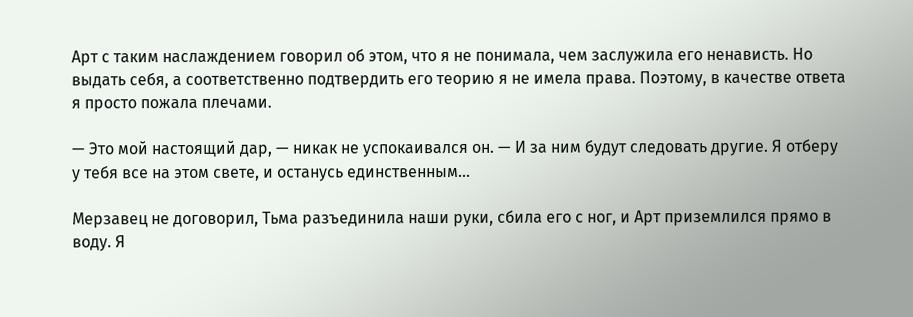Арт с таким наслаждением говорил об этом, что я не понимала, чем заслужила его ненависть. Но выдать себя, а соответственно подтвердить его теорию я не имела права. Поэтому, в качестве ответа я просто пожала плечами.

— Это мой настоящий дар, — никак не успокаивался он. — И за ним будут следовать другие. Я отберу у тебя все на этом свете, и останусь единственным…

Мерзавец не договорил, Тьма разъединила наши руки, сбила его с ног, и Арт приземлился прямо в воду. Я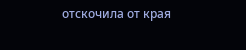отскочила от края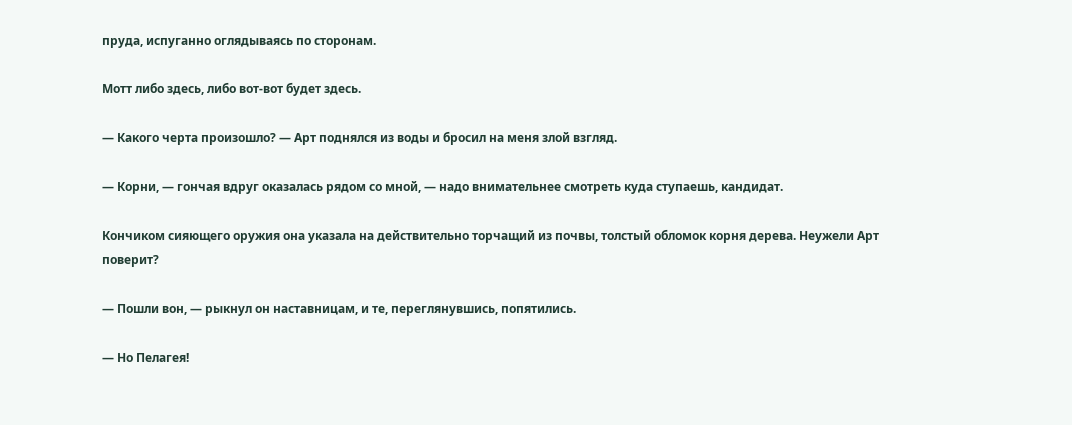пруда, испуганно оглядываясь по сторонам.

Мотт либо здесь, либо вот-вот будет здесь.

— Какого черта произошло? — Арт поднялся из воды и бросил на меня злой взгляд.

— Корни, — гончая вдруг оказалась рядом со мной, — надо внимательнее смотреть куда ступаешь, кандидат.

Кончиком сияющего оружия она указала на действительно торчащий из почвы, толстый обломок корня дерева. Неужели Арт поверит?

— Пошли вон, — рыкнул он наставницам, и те, переглянувшись, попятились.

— Но Пелагея!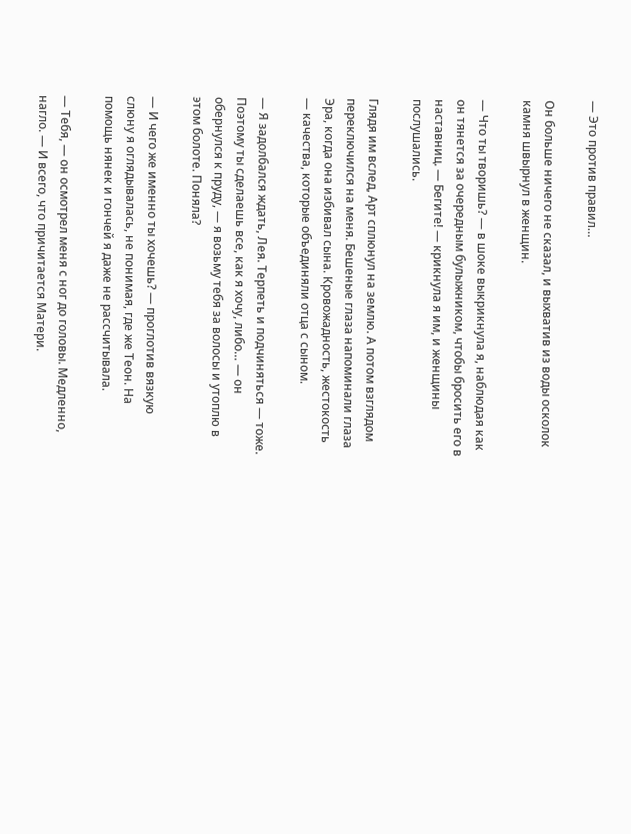— Это против правил…

Он больше ничего не сказал, и выхватив из воды осколок камня швырнул в женщин.

— Что ты творишь? — в шоке выкрикнула я, наблюдая как он тянется за очередным булыжником, чтобы бросить его в наставниц. — Бегите! — крикнула я им, и женщины послушались.

Глядя им вслед, Арт сплюнул на землю. А потом взглядом переключился на меня. Бешеные глаза напоминали глаза Эра, когда она избивал сына. Кровожадность, жестокость — качества, которые объединяли отца с сыном.

— Я задолбался ждать, Лея. Терпеть и подчиняться — тоже. Поэтому ты сделаешь все, как я хочу, либо… — он обернулся к пруду, — я возьму тебя за волосы и утоплю в этом болоте. Поняла?

— И чего же именно ты хочешь? — проглотив вязкую слюну я оглядывалась, не понимая, где же Теон. На помощь нянек и гончей я даже не рассчитывала.

— Тебя, — он осмотрел меня с ног до головы. Медленно, нагло. — И всего, что причитается Матери.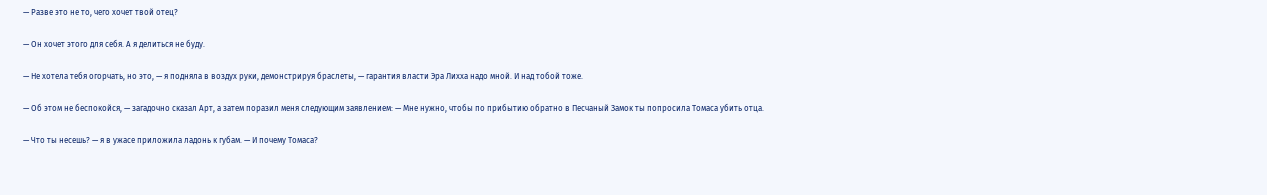— Разве это не то, чего хочет твой отец?

— Он хочет этого для себя. А я делиться не буду.

— Не хотела тебя огорчать, но это, — я подняла в воздух руки, демонстрируя браслеты, — гарантия власти Эра Лихха надо мной. И над тобой тоже.

— Об этом не беспокойся, — загадочно сказал Арт, а затем поразил меня следующим заявлением: — Мне нужно, чтобы по прибытию обратно в Песчаный Замок ты попросила Томаса убить отца.

— Что ты несешь? — я в ужасе приложила ладонь к губам. — И почему Томаса?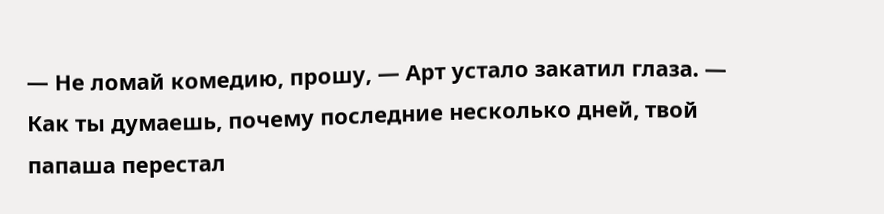— Не ломай комедию, прошу, — Арт устало закатил глаза. — Как ты думаешь, почему последние несколько дней, твой папаша перестал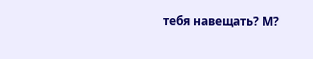тебя навещать? М?